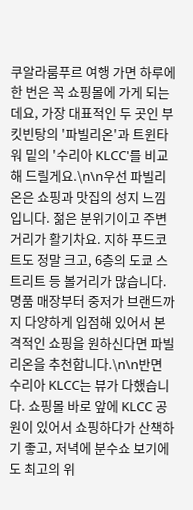쿠알라룸푸르 여행 가면 하루에 한 번은 꼭 쇼핑몰에 가게 되는데요, 가장 대표적인 두 곳인 부킷빈탕의 '파빌리온'과 트윈타워 밑의 '수리아 KLCC'를 비교해 드릴게요.\n\n우선 파빌리온은 쇼핑과 맛집의 성지 느낌입니다. 젊은 분위기이고 주변 거리가 활기차요. 지하 푸드코트도 정말 크고, 6층의 도쿄 스트리트 등 볼거리가 많습니다. 명품 매장부터 중저가 브랜드까지 다양하게 입점해 있어서 본격적인 쇼핑을 원하신다면 파빌리온을 추천합니다.\n\n반면 수리아 KLCC는 뷰가 다했습니다. 쇼핑몰 바로 앞에 KLCC 공원이 있어서 쇼핑하다가 산책하기 좋고, 저녁에 분수쇼 보기에도 최고의 위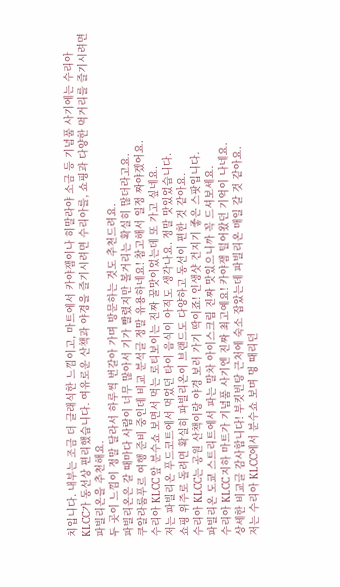치입니다. 내부는 조금 더 클래식한 느낌이고, 마트에서 카야잼이나 히말라야 소금 등 기념품 사기에는 수리아 KLCC가 동선상 편리했습니다. 여유로운 산책과 야경을 즐기시려면 수리아를, 쇼핑과 다양한 먹거리를 즐기시려면 파빌리온을 추천해요.
두 곳이 느낌이 정말 달라서 하루씩 번갈아 가며 방문하는 것도 추천드려요.
파빌리온은 갈 때마다 사람이 너무 많아서 기가 빨렸지만 볼거리는 확실히 많더라고요.
쿠알라룸푸르 여행 준비 중인데 비교 분석글 정말 유용하네요! 참고해서 일정 짜야겠어요.
수리아 KLCC 앞 분수쇼 보면서 먹는 로티보이는 진짜 꿀맛이었는데 또 가고 싶네요.
저는 파빌리온 푸드코트에서 먹었던 타이 음식이 아직도 생각나요. 정말 맛있었습니다.
쇼핑 위주로 돌려면 확실히 파빌리온이 브랜드도 다양하고 동선이 편한 것 같아요.
수리아 KLCC는 공원 산책이랑 야경 보러 가기 딱이죠! 인생샷 건지기 좋은 스팟입니다.
파빌리온 도쿄 스트리트에서 파는 말차 아이스크림 진짜 맛있으니까 꼭 드셔보세요.
수리아 KLCC 지하 마트가 기념품 사기엔 진짜 최고예요! 카야잼 털어왔던 기억이 나네요.
상세한 비교글 감사합니다! 부킷빈탕 근처에 숙소 잡았는데 파빌리온 매일 갈 것 같아요.
저는 수리아 KLCC에서 분수쇼 보며 멍 때리던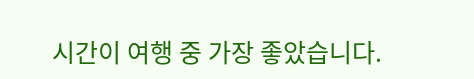시간이 여행 중 가장 좋았습니다.